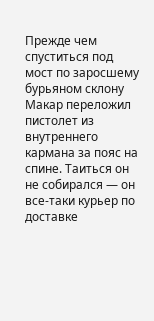Прежде чем спуститься под мост по заросшему бурьяном склону Макар переложил пистолет из внутреннего кармана за пояс на спине. Таиться он не собирался — он все-таки курьер по доставке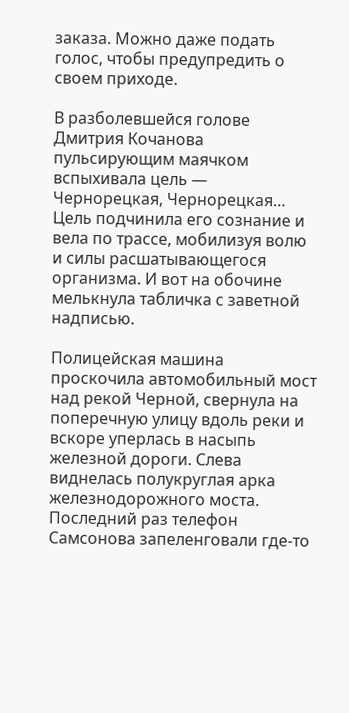заказа. Можно даже подать голос, чтобы предупредить о своем приходе.

В разболевшейся голове Дмитрия Кочанова пульсирующим маячком вспыхивала цель — Чернорецкая, Чернорецкая… Цель подчинила его сознание и вела по трассе, мобилизуя волю и силы расшатывающегося организма. И вот на обочине мелькнула табличка с заветной надписью.

Полицейская машина проскочила автомобильный мост над рекой Черной, свернула на поперечную улицу вдоль реки и вскоре уперлась в насыпь железной дороги. Слева виднелась полукруглая арка железнодорожного моста. Последний раз телефон Самсонова запеленговали где-то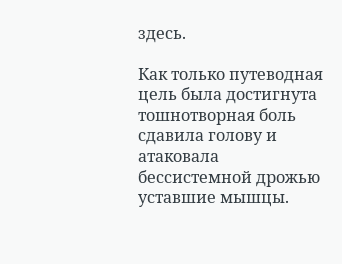здесь.

Как только путеводная цель была достигнута тошнотворная боль сдавила голову и атаковала бессистемной дрожью уставшие мышцы.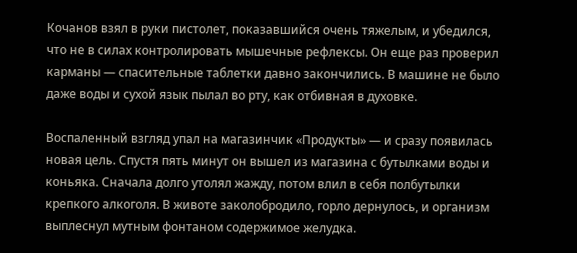Кочанов взял в руки пистолет, показавшийся очень тяжелым, и убедился, что не в силах контролировать мышечные рефлексы. Он еще раз проверил карманы — спасительные таблетки давно закончились. В машине не было даже воды и сухой язык пылал во рту, как отбивная в духовке.

Воспаленный взгляд упал на магазинчик «Продукты» — и сразу появилась новая цель. Спустя пять минут он вышел из магазина с бутылками воды и коньяка. Сначала долго утолял жажду, потом влил в себя полбутылки крепкого алкоголя. В животе заколобродило, горло дернулось, и организм выплеснул мутным фонтаном содержимое желудка.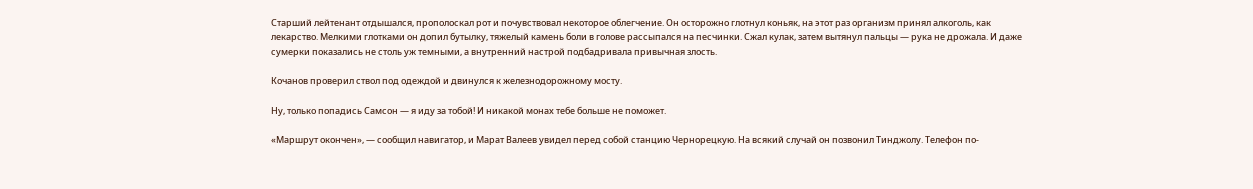Старший лейтенант отдышался, прополоскал рот и почувствовал некоторое облегчение. Он осторожно глотнул коньяк, на этот раз организм принял алкоголь, как лекарство. Мелкими глотками он допил бутылку, тяжелый камень боли в голове рассыпался на песчинки. Сжал кулак, затем вытянул пальцы — рука не дрожала. И даже сумерки показались не столь уж темными, а внутренний настрой подбадривала привычная злость.

Кочанов проверил ствол под одеждой и двинулся к железнодорожному мосту.

Ну, только попадись Самсон — я иду за тобой! И никакой монах тебе больше не поможет.

«Маршрут окончен», — сообщил навигатор, и Марат Валеев увидел перед собой станцию Чернорецкую. На всякий случай он позвонил Тинджолу. Телефон по-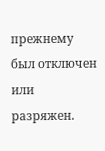прежнему был отключен или разряжен.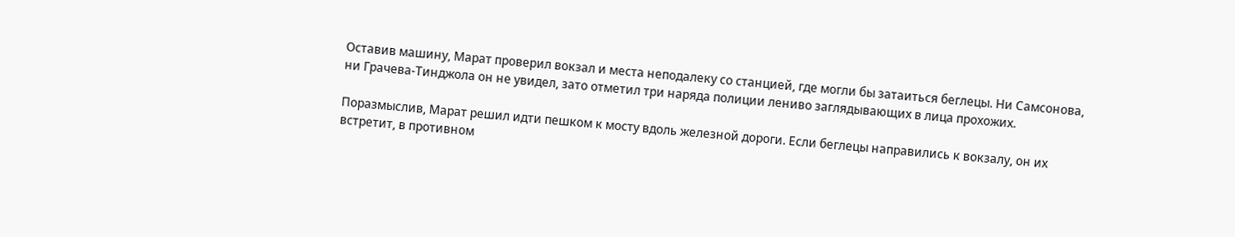Оставив машину, Марат проверил вокзал и места неподалеку со станцией, где могли бы затаиться беглецы. Ни Самсонова, ни Грачева-Тинджола он не увидел, зато отметил три наряда полиции лениво заглядывающих в лица прохожих.

Поразмыслив, Марат решил идти пешком к мосту вдоль железной дороги. Если беглецы направились к вокзалу, он их встретит, в противном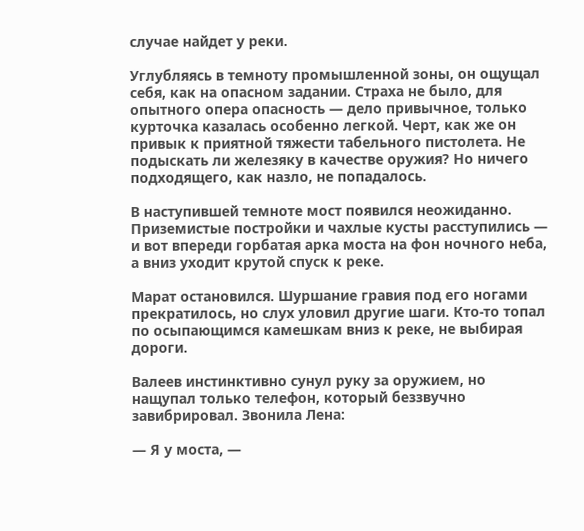случае найдет у реки.

Углубляясь в темноту промышленной зоны, он ощущал себя, как на опасном задании. Страха не было, для опытного опера опасность — дело привычное, только курточка казалась особенно легкой. Черт, как же он привык к приятной тяжести табельного пистолета. Не подыскать ли железяку в качестве оружия? Но ничего подходящего, как назло, не попадалось.

В наступившей темноте мост появился неожиданно. Приземистые постройки и чахлые кусты расступились — и вот впереди горбатая арка моста на фон ночного неба, а вниз уходит крутой спуск к реке.

Марат остановился. Шуршание гравия под его ногами прекратилось, но слух уловил другие шаги. Кто-то топал по осыпающимся камешкам вниз к реке, не выбирая дороги.

Валеев инстинктивно сунул руку за оружием, но нащупал только телефон, который беззвучно завибрировал. Звонила Лена:

— Я у моста, —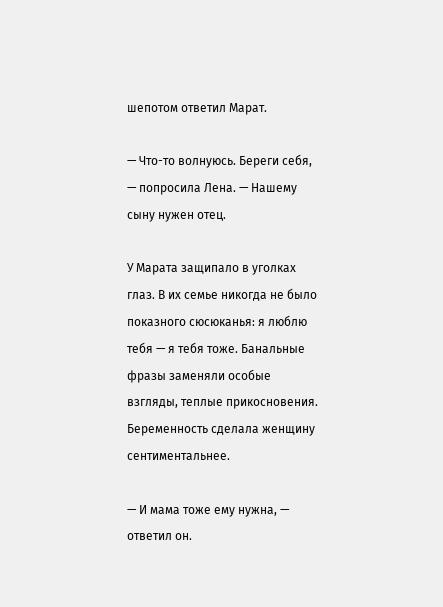шепотом ответил Марат.

— Что-то волнуюсь. Береги себя, — попросила Лена. — Нашему сыну нужен отец.

У Марата защипало в уголках глаз. В их семье никогда не было показного сюсюканья: я люблю тебя — я тебя тоже. Банальные фразы заменяли особые взгляды, теплые прикосновения. Беременность сделала женщину сентиментальнее.

— И мама тоже ему нужна, — ответил он.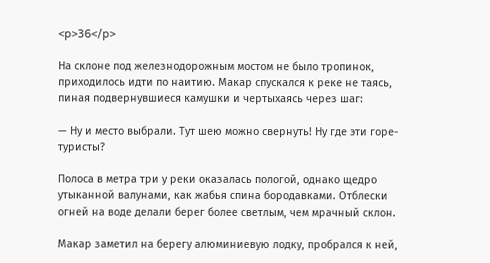<p>36</p>

На склоне под железнодорожным мостом не было тропинок, приходилось идти по наитию. Макар спускался к реке не таясь, пиная подвернувшиеся камушки и чертыхаясь через шаг:

— Ну и место выбрали. Тут шею можно свернуть! Ну где эти горе-туристы?

Полоса в метра три у реки оказалась пологой, однако щедро утыканной валунами, как жабья спина бородавками. Отблески огней на воде делали берег более светлым, чем мрачный склон.

Макар заметил на берегу алюминиевую лодку, пробрался к ней,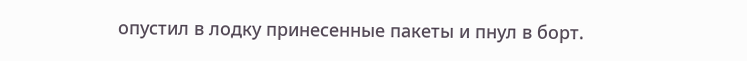опустил в лодку принесенные пакеты и пнул в борт.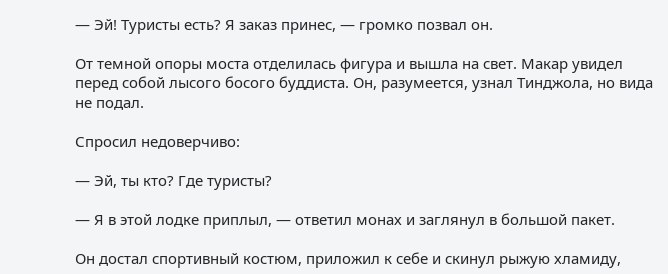— Эй! Туристы есть? Я заказ принес, — громко позвал он.

От темной опоры моста отделилась фигура и вышла на свет. Макар увидел перед собой лысого босого буддиста. Он, разумеется, узнал Тинджола, но вида не подал.

Спросил недоверчиво:

— Эй, ты кто? Где туристы?

— Я в этой лодке приплыл, — ответил монах и заглянул в большой пакет.

Он достал спортивный костюм, приложил к себе и скинул рыжую хламиду,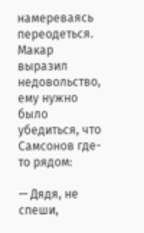намереваясь переодеться. Макар выразил недовольство, ему нужно было убедиться, что Самсонов где-то рядом:

— Дядя, не спеши,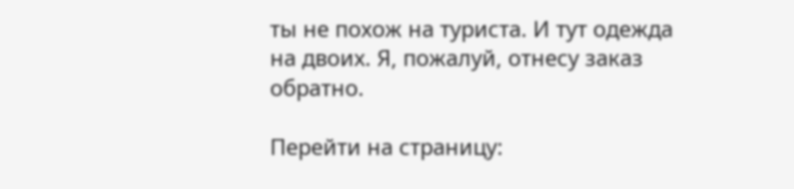ты не похож на туриста. И тут одежда на двоих. Я, пожалуй, отнесу заказ обратно.

Перейти на страницу: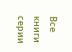Все книги серии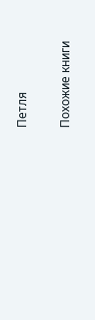Петля

Похожие книги